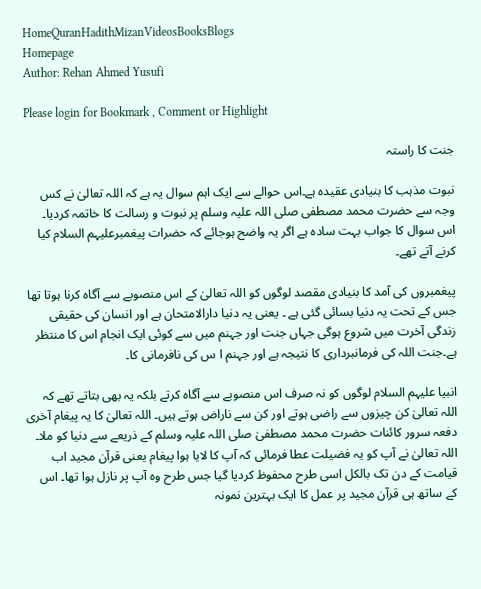HomeQuranHadithMizanVideosBooksBlogs
Homepage
Author: Rehan Ahmed Yusufi

Please login for Bookmark , Comment or Highlight

جنت کا راستہ

نبوت مذہب کا بنیادی عقیدہ ہے۔اس حوالے سے ایک اہم سوال یہ ہے کہ اللہ تعالیٰ نے کس وجہ سے حضرت محمد مصطفی صلی اللہ علیہ وسلم پر نبوت و رسالت کا خاتمہ کردیا۔ اس سوال کا جواب بہت سادہ ہے اگر یہ واضح ہوجائے کہ حضرات پیغمبرعلیہم السلام کیا کرنے آتے تھے۔

پیغمبروں کی آمد کا بنیادی مقصد لوگوں کو اللہ تعالیٰ کے اس منصوبے سے آگاہ کرنا ہوتا تھا جس کے تحت یہ دنیا بسائی گئی ہے ۔ یعنی یہ دنیا دارالامتحان ہے اور انسان کی حقیقی زندگی آخرت میں شروع ہوگی جہاں جنت اور جہنم میں سے کوئی ایک انجام اس کا منتظر ہے۔جنت اللہ کی فرمانبرداری کا نتیجہ ہے اور جہنم ا س کی نافرمانی کا۔

انبیا علیہم السلام لوگوں کو نہ صرف اس منصوبے سے آگاہ کرتے بلکہ یہ بھی بتاتے تھے کہ اللہ تعالیٰ کن چیزوں سے راضی ہوتے اور کن سے ناراض ہوتے ہیں۔ اللہ تعالیٰ کا یہ پیغام آخری دفعہ سرور کائنات حضرت محمد مصطفیٰ صلی اللہ علیہ وسلم کے ذریعے سے دنیا کو ملا۔ اللہ تعالیٰ نے آپ کو یہ فضیلت عطا فرمائی کہ آپ کا لایا ہوا پیغام یعنی قرآن مجید اب قیامت کے دن تک بالکل اسی طرح محفوظ کردیا گیا جس طرح وہ آپ پر نازل ہوا تھا۔ اس کے ساتھ ہی قرآن مجید پر عمل کا ایک بہترین نمونہ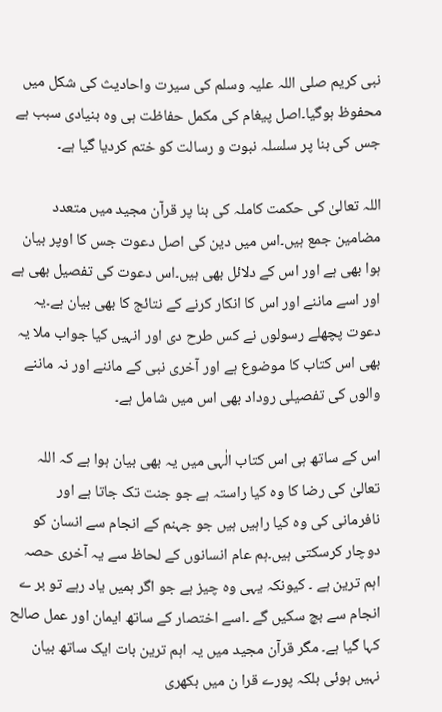نبی کریم صلی اللہ علیہ وسلم کی سیرت واحادیث کی شکل میں محفوظ ہوگیا۔اصل پیغام کی مکمل حفاظت ہی وہ بنیادی سبب ہے جس کی بنا پر سلسلہ نبوت و رسالت کو ختم کردیا گیا ہے۔

اللہ تعالیٰ کی حکمت کاملہ کی بنا پر قرآن مجید میں متعدد مضامین جمع ہیں۔اس میں دین کی اصل دعوت جس کا اوپر بیان ہوا بھی ہے اور اس کے دلائل بھی ہیں۔اس دعوت کی تفصیل بھی ہے اور اسے ماننے اور اس کا انکار کرنے کے نتائج کا بھی بیان ہے۔یہ دعوت پچھلے رسولوں نے کس طرح دی اور انہیں کیا جواب ملا یہ بھی اس کتاب کا موضوع ہے اور آخری نبی کے ماننے اور نہ ماننے والوں کی تفصیلی روداد بھی اس میں شامل ہے۔

اس کے ساتھ ہی اس کتاب الٰہی میں یہ بھی بیان ہوا ہے کہ اللہ تعالیٰ کی رضا کا وہ کیا راستہ ہے جو جنت تک جاتا ہے اور نافرمانی کی وہ کیا راہیں ہیں جو جہنم کے انجام سے انسان کو دوچار کرسکتی ہیں۔ہم عام انسانوں کے لحاظ سے یہ آخری حصہ اہم ترین ہے ۔ کیونکہ یہی وہ چیز ہے جو اگر ہمیں یاد رہے تو بر ے انجام سے بچ سکیں گے ۔اسے اختصار کے ساتھ ایمان اور عمل صالح کہا گیا ہے۔ مگر قرآن مجید میں یہ اہم ترین بات ایک ساتھ بیان نہیں ہوئی بلکہ پورے قرا ن میں بکھری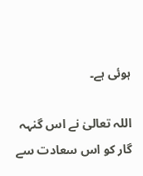ہوئی ہے۔

اللہ تعالیٰ نے اس گنہہ گار کو اس سعادت سے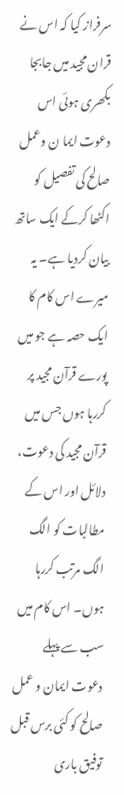سرفراز کیا کہ اس نے قران مجید میں جابجا بکھری ہوئی اس دعوت ایما ن وعمل صالح کی تفصیل کو اکٹھا کرکے ایک ساتھ بیان کردیا ہے۔ یہ میرے اس کام کا ایک حصہ ہے جو میں پورے قرآن مجید پر کررہا ہوں جس میں قرآن مجید کی دعوت، دلائل اور اس کے مطالبات کو الگ الگ مرتب کررہا ہوں۔ اس کام میں سب سے پہلے دعوت ایمان و عمل صالح کو کئی برس قبل توفیق باری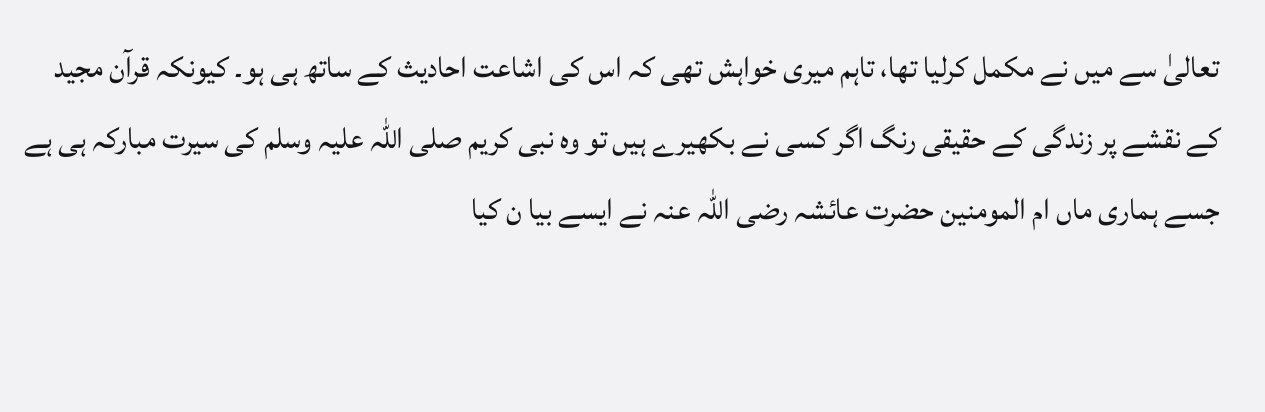تعالیٰ سے میں نے مکمل کرلیا تھا، تاہم میری خواہش تھی کہ اس کی اشاعت احادیث کے ساتھ ہی ہو۔ کیونکہ قرآن مجید کے نقشے پر زندگی کے حقیقی رنگ اگر کسی نے بکھیرے ہیں تو وہ نبی کریم صلی اللہ علیہ وسلم کی سیرت مبارکہ ہی ہے جسے ہماری ماں ام المومنین حضرت عائشہ رضی اللہ عنہ نے ایسے بیا ن کیا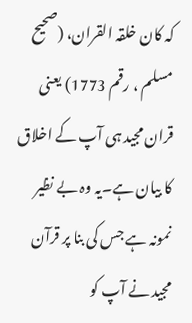کہ کان خلقہ القران، (صحیح مسلم ، رقم 1773) یعنی قران مجید ہی آپ کے اخلاق کا بیان ہے۔یہ وہ بے نظیر نمونہ ہے جس کی بنا پر قرآن مجید نے آپ کو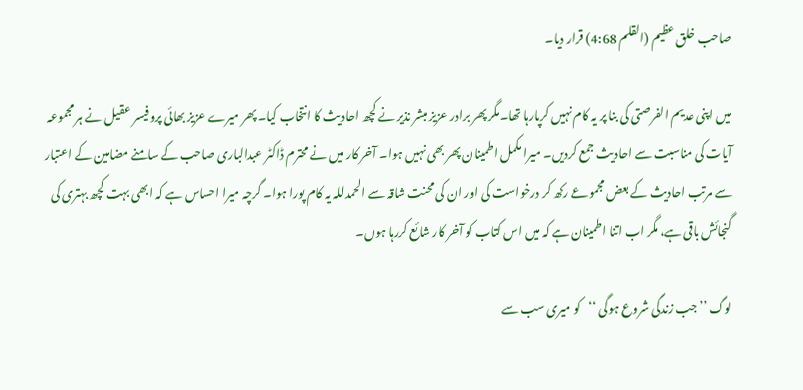صاحب خلق عظیم (القلم 4:68) قرار دیا۔

میں اپنی عدیم الفرصتی کی بنا پر یہ کام نہیں کرپارہا تھا۔مگر پھر برادر عزیز مبشر نذیر نے کچھ احادیث کا انتخاب کیا۔ پھر میرے عزیز بھائی پروفیسر عقیل نے ہر مجموعہ آیات کی مناسبت سے احادیث جمع کردیں۔ میرا مکمل اطمینان پھر بھی نہیں ہوا۔ آخر کار میں نے محترم ڈاکٹر عبدالباری صاحب کے سامنے مضامین کے اعتبار سے مرتب احادیث کے بعض مجموعے رکھ کر درخواست کی اور ان کی محنت شاقہ سے الحمدللہ یہ کام پورا ہوا۔ گرچہ میرا احساس ہے کہ ابھی بہت کچھ بہتری کی گنجائش باقی ہے، مگر اب اتنا اطمینان ہے کہ میں اس کتاب کو آخر کار شائع کررہا ہوں۔

لوگ ’’جب زندگی شروع ہوگی ‘‘کو میری سب سے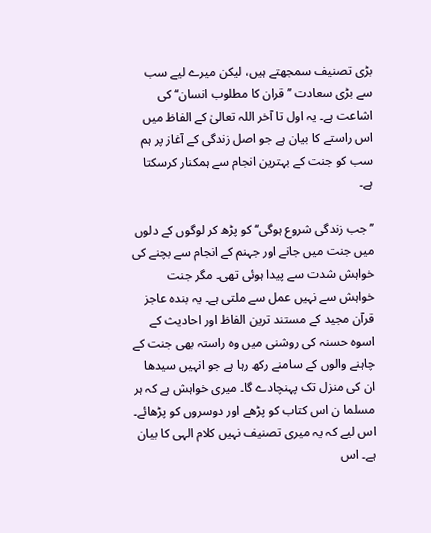بڑی تصنیف سمجھتے ہیں، لیکن میرے لیے سب سے بڑی سعادت ’’قران کا مطلوب انسان‘‘ کی اشاعت ہے۔ یہ اول تا آخر اللہ تعالیٰ کے الفاظ میں اس راستے کا بیان ہے جو اصل زندگی کے آغاز پر ہم سب کو جنت کے بہترین انجام سے ہمکنار کرسکتا ہے۔

’’جب زندگی شروع ہوگی‘‘ کو پڑھ کر لوگوں کے دلوں میں جنت میں جانے اور جہنم کے انجام سے بچنے کی خواہش شدت سے پیدا ہوئی تھی۔ مگر جنت خواہش سے نہیں عمل سے ملتی ہے۔ یہ بندہ عاجز قرآن مجید کے مستند ترین الفاظ اور احادیث کے اسوہ حسنہ کی روشنی میں وہ راستہ بھی جنت کے چاہنے والوں کے سامنے رکھ رہا ہے جو انہیں سیدھا ان کی منزل تک پہنچادے گا۔ میری خواہش ہے کہ ہر مسلما ن اس کتاب کو پڑھے اور دوسروں کو پڑھائے۔ اس لیے کہ یہ میری تصنیف نہیں کلام الہی کا بیان ہے۔ اس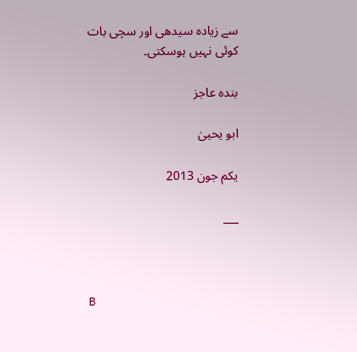سے زیادہ سیدھی اور سچی بات کوئی نہیں ہوسکتی۔

بندہ عاجز

ابو یحییٰ

یکم جون 2013

___



B